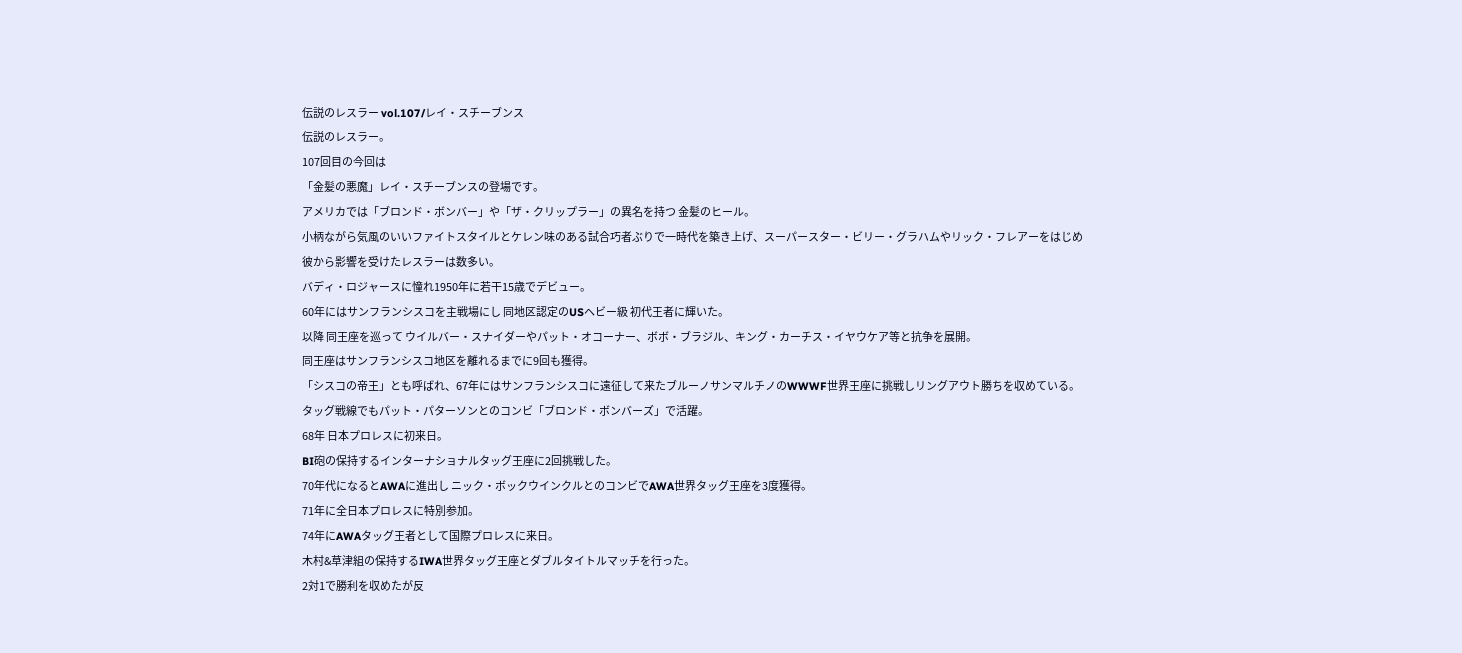伝説のレスラー vol.107/レイ・スチーブンス
伝説のレスラー。
107回目の今回は
「金髪の悪魔」レイ・スチーブンスの登場です。
アメリカでは「ブロンド・ボンバー」や「ザ・クリップラー」の異名を持つ 金髪のヒール。
小柄ながら気風のいいファイトスタイルとケレン味のある試合巧者ぶりで一時代を築き上げ、スーパースター・ビリー・グラハムやリック・フレアーをはじめ 彼から影響を受けたレスラーは数多い。
バディ・ロジャースに憧れ1950年に若干15歳でデビュー。
60年にはサンフランシスコを主戦場にし 同地区認定のUSヘビー級 初代王者に輝いた。
以降 同王座を巡って ウイルバー・スナイダーやパット・オコーナー、ボボ・ブラジル、キング・カーチス・イヤウケア等と抗争を展開。
同王座はサンフランシスコ地区を離れるまでに9回も獲得。
「シスコの帝王」とも呼ばれ、67年にはサンフランシスコに遠征して来たブルーノサンマルチノのWWWF世界王座に挑戦しリングアウト勝ちを収めている。
タッグ戦線でもパット・パターソンとのコンビ「ブロンド・ボンバーズ」で活躍。
68年 日本プロレスに初来日。
BI砲の保持するインターナショナルタッグ王座に2回挑戦した。
70年代になるとAWAに進出し ニック・ボックウインクルとのコンビでAWA世界タッグ王座を3度獲得。
71年に全日本プロレスに特別参加。
74年にAWAタッグ王者として国際プロレスに来日。
木村&草津組の保持するIWA世界タッグ王座とダブルタイトルマッチを行った。
2対1で勝利を収めたが反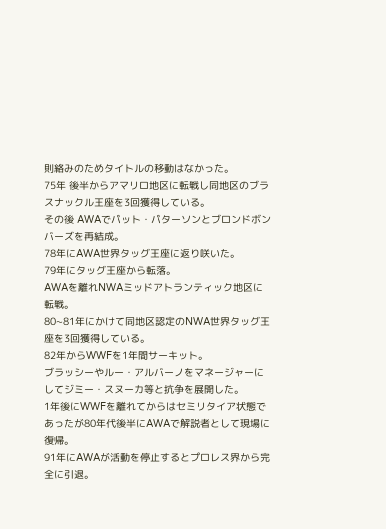則絡みのためタイトルの移動はなかった。
75年 後半からアマリロ地区に転戦し同地区のブラスナックル王座を3回獲得している。
その後 AWAでパット・パターソンとブロンドボンバーズを再結成。
78年にAWA世界タッグ王座に返り咲いた。
79年にタッグ王座から転落。
AWAを離れNWAミッドアトランティック地区に転戦。
80~81年にかけて同地区認定のNWA世界タッグ王座を3回獲得している。
82年からWWFを1年間サーキット。
ブラッシーやルー・アルバーノをマネージャーにしてジミー・スヌーカ等と抗争を展開した。
1年後にWWFを離れてからはセミリタイア状態であったが80年代後半にAWAで解説者として現場に復帰。
91年にAWAが活動を停止するとプロレス界から完全に引退。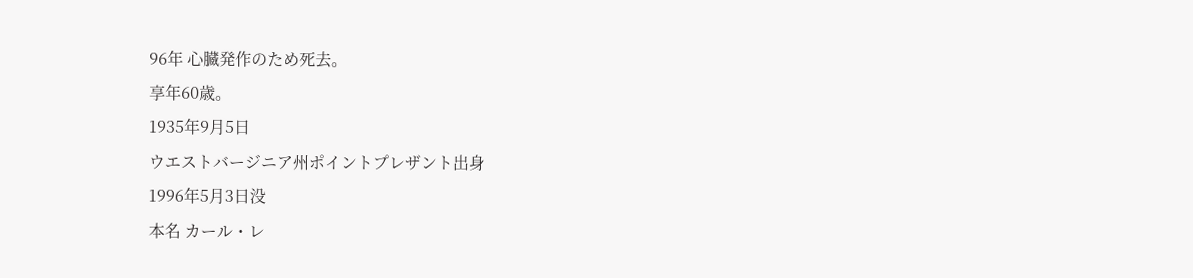96年 心臓発作のため死去。
享年60歳。
1935年9月5日
ウエストバージニア州ポイントプレザント出身
1996年5月3日没
本名 カール・レ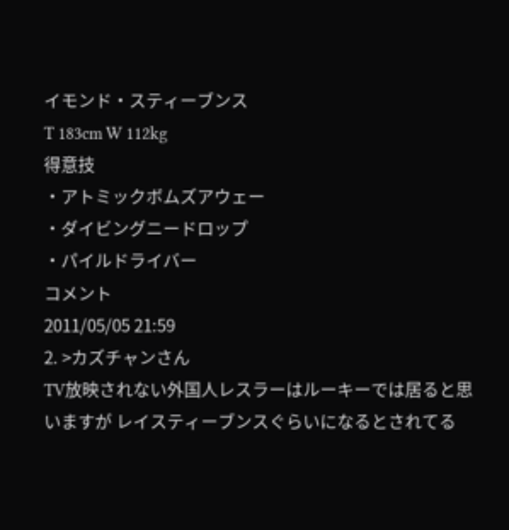イモンド・スティーブンス
T 183cm W 112kg
得意技
・アトミックボムズアウェー
・ダイビングニードロップ
・パイルドライバー
コメント
2011/05/05 21:59
2. >カズチャンさん
TV放映されない外国人レスラーはルーキーでは居ると思いますが レイスティーブンスぐらいになるとされてる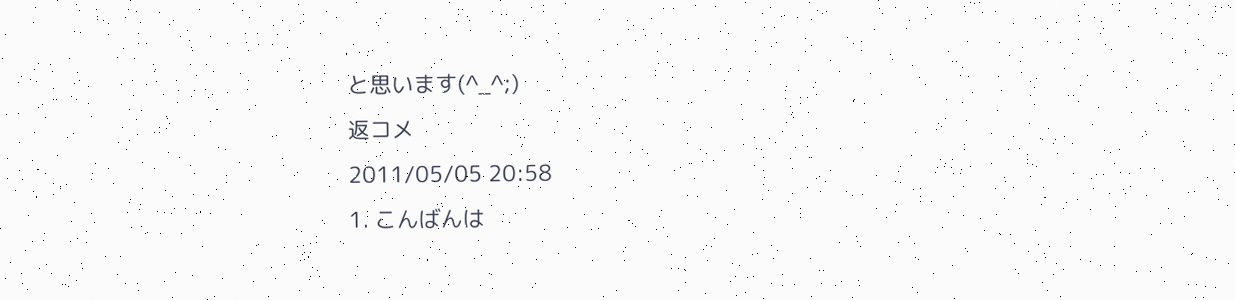と思います(^_^;)
返コメ
2011/05/05 20:58
1. こんばんは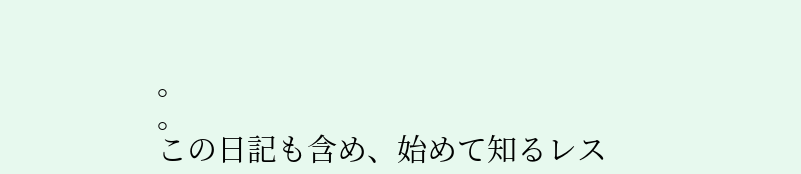。
。
この日記も含め、始めて知るレス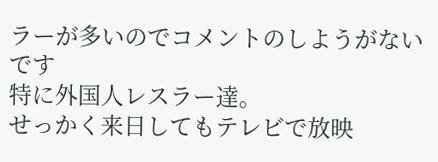ラーが多いのでコメントのしようがないです
特に外国人レスラー達。
せっかく来日してもテレビで放映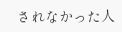されなかった人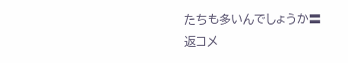たちも多いんでしょうか〓
返コメ